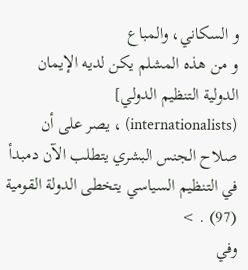و السكاني، والمباع
و من هذه المشلم يكن لديه الإيمان
الدولية التنظيم الدولي] (internationalists) ، يصر على أن صلاح الجنس البشري يتطلب الآن دمبدأ في التنظيم السياسي يتخطى الدولة القومية (97) . >
وفي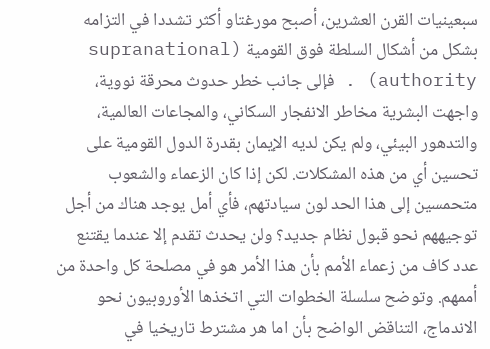سبعينيات القرن العشرين، أصبح مورغتاو أكثر تشددا في التزامه بشكل من أشكال السلطة فوق القومية (supranational authority) . فإلى جانب خطر حدوث محرقة نووية، واجهت البشرية مخاطر الانفجار السكاني، والمجاعات العالمية، والتدهور البيئي، ولم يكن لديه الإيمان بقدرة الدول القومية على تحسين أي من هذه المشكلات. لكن إذا كان الزعماء والشعوب متحمسين إلى هذا الحد لون سيادتهم، فأي أمل يوجد هناك من أجل توجيههم نحو قبول نظام جديد؟ ولن يحدث تقدم إلا عندما يقتنع عدد كاف من زعماء الأمم بأن هذا الأمر هو في مصلحة كل واحدة من أممهم. وتوضح سلسلة الخطوات التي اتخذها الأوروبيون نحو الاندماج، التناقض الواضح بأن اما هر مشترط تاريخيا في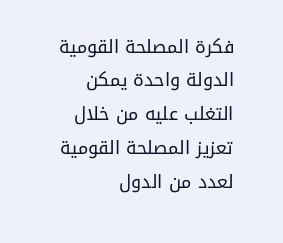فكرة المصلحة القومية الدولة واحدة يمكن التغلب عليه من خلال تعزيز المصلحة القومية لعدد من الدول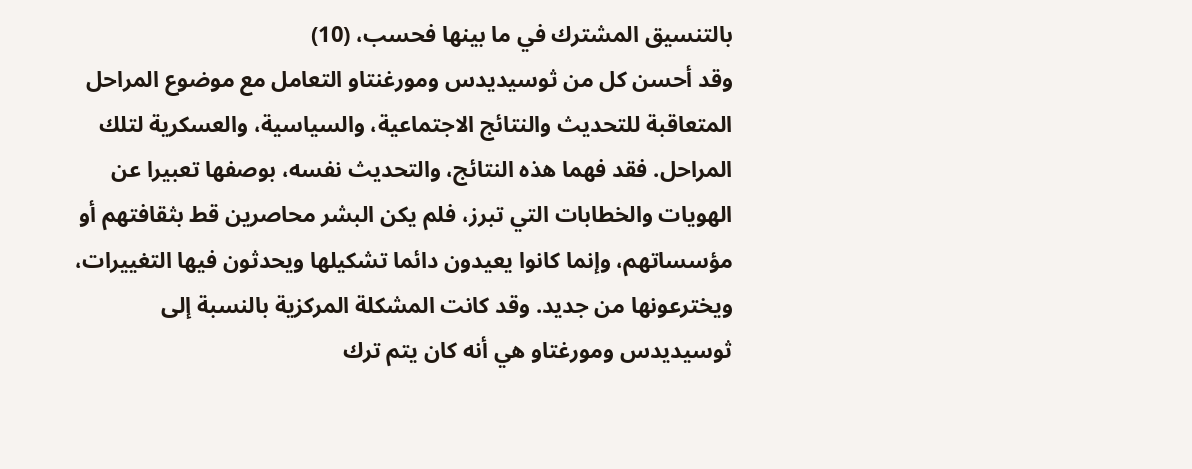بالتنسيق المشترك في ما بينها فحسب، (10)
وقد أحسن كل من ثوسيديدس ومورغنتاو التعامل مع موضوع المراحل المتعاقبة للتحديث والنتائج الاجتماعية، والسياسية، والعسكرية لتلك المراحل. فقد فهما هذه النتائج، والتحديث نفسه، بوصفها تعبيرا عن الهويات والخطابات التي تبرز، فلم يكن البشر محاصرين قط بثقافتهم أو مؤسساتهم، وإنما كانوا يعيدون دائما تشكيلها ويحدثون فيها التغييرات، ويخترعونها من جديد. وقد كانت المشكلة المركزية بالنسبة إلى ثوسيديدس ومورغتاو هي أنه كان يتم ترك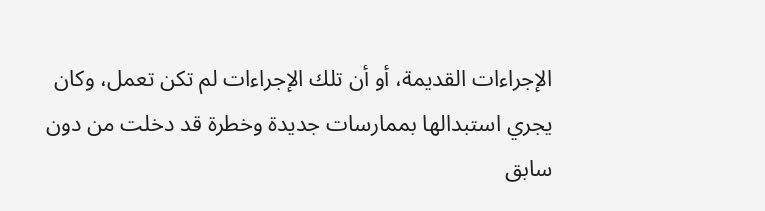الإجراءات القديمة، أو أن تلك الإجراءات لم تكن تعمل، وكان يجري استبدالها بممارسات جديدة وخطرة قد دخلت من دون سابق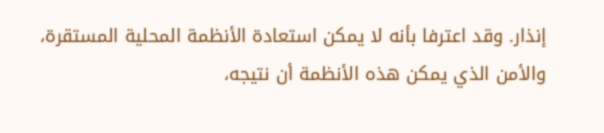إنذار. وقد اعترفا بأنه لا يمكن استعادة الأنظمة المحلية المستقرة، والأمن الذي يمكن هذه الأنظمة أن نتيجه،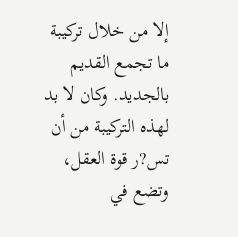إلا من خلال تركيبة ما تجمع القديم بالجديد. وكان لا بد لهذه التركيبة من أن تس?ر قوة العقل، وتضع في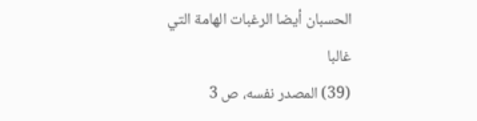الحسبان أيضا الرغبات الهامة التي غالبا
(39) المصدر نفسه، ص 3